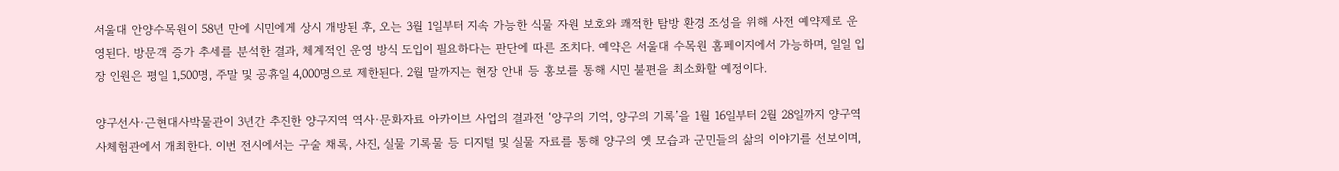서울대 안양수목원이 58년 만에 시민에게 상시 개방된 후, 오는 3월 1일부터 지속 가능한 식물 자원 보호와 쾌적한 탐방 환경 조성을 위해 사전 예약제로 운영된다. 방문객 증가 추세를 분석한 결과, 체계적인 운영 방식 도입이 필요하다는 판단에 따른 조치다. 예약은 서울대 수목원 홈페이지에서 가능하며, 일일 입장 인원은 평일 1,500명, 주말 및 공휴일 4,000명으로 제한된다. 2월 말까지는 현장 안내 등 홍보를 통해 시민 불편을 최소화할 예정이다.

양구선사·근현대사박물관이 3년간 추진한 양구지역 역사·문화자료 아카이브 사업의 결과전 ‘양구의 기억, 양구의 기록’을 1월 16일부터 2월 28일까지 양구역사체험관에서 개최한다. 이번 전시에서는 구술 채록, 사진, 실물 기록물 등 디지털 및 실물 자료를 통해 양구의 옛 모습과 군민들의 삶의 이야기를 선보이며,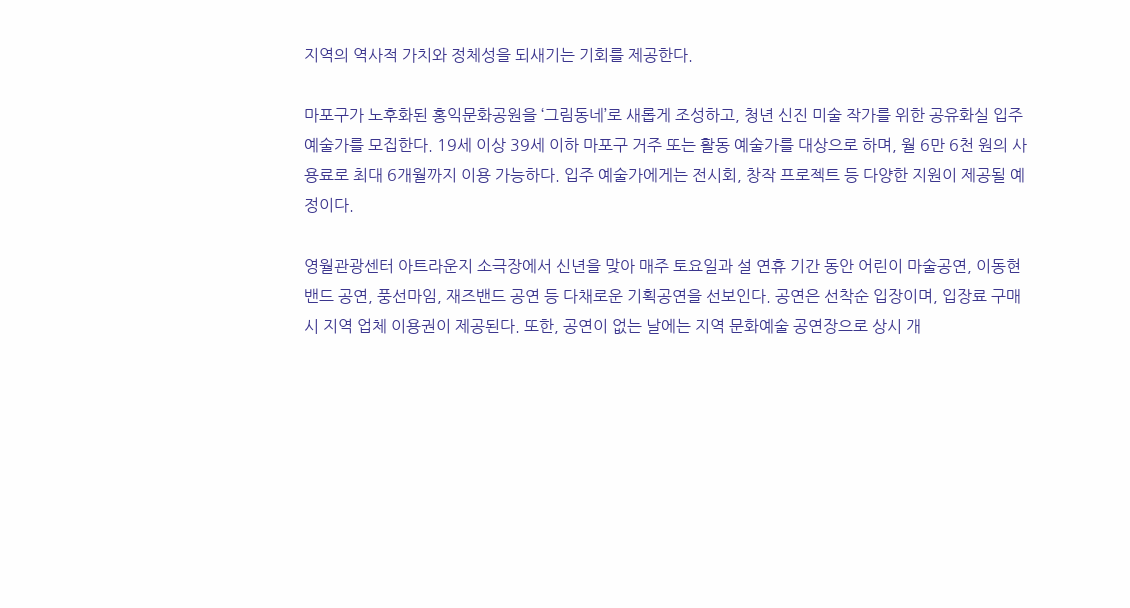지역의 역사적 가치와 정체성을 되새기는 기회를 제공한다.

마포구가 노후화된 홍익문화공원을 ‘그림동네’로 새롭게 조성하고, 청년 신진 미술 작가를 위한 공유화실 입주 예술가를 모집한다. 19세 이상 39세 이하 마포구 거주 또는 활동 예술가를 대상으로 하며, 월 6만 6천 원의 사용료로 최대 6개월까지 이용 가능하다. 입주 예술가에게는 전시회, 창작 프로젝트 등 다양한 지원이 제공될 예정이다.

영월관광센터 아트라운지 소극장에서 신년을 맞아 매주 토요일과 설 연휴 기간 동안 어린이 마술공연, 이동현밴드 공연, 풍선마임, 재즈밴드 공연 등 다채로운 기획공연을 선보인다. 공연은 선착순 입장이며, 입장료 구매 시 지역 업체 이용권이 제공된다. 또한, 공연이 없는 날에는 지역 문화예술 공연장으로 상시 개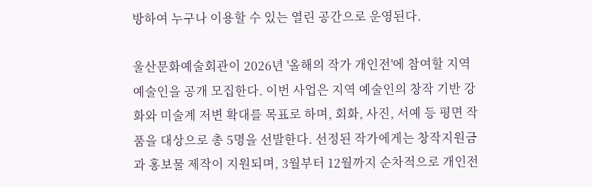방하여 누구나 이용할 수 있는 열린 공간으로 운영된다.

울산문화예술회관이 2026년 '올해의 작가 개인전'에 참여할 지역 예술인을 공개 모집한다. 이번 사업은 지역 예술인의 창작 기반 강화와 미술계 저변 확대를 목표로 하며, 회화, 사진, 서예 등 평면 작품을 대상으로 총 5명을 선발한다. 선정된 작가에게는 창작지원금과 홍보물 제작이 지원되며, 3월부터 12월까지 순차적으로 개인전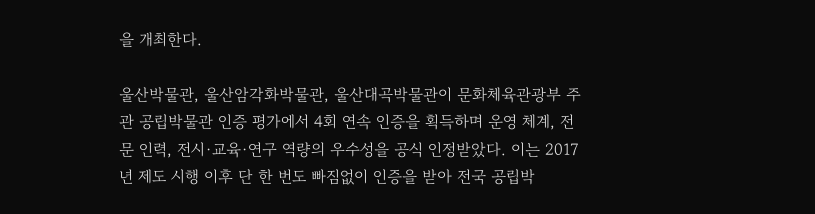을 개최한다.

울산박물관, 울산암각화박물관, 울산대곡박물관이 문화체육관광부 주관 공립박물관 인증 평가에서 4회 연속 인증을 획득하며 운영 체계, 전문 인력, 전시·교육·연구 역량의 우수성을 공식 인정받았다. 이는 2017년 제도 시행 이후 단 한 번도 빠짐없이 인증을 받아 전국 공립박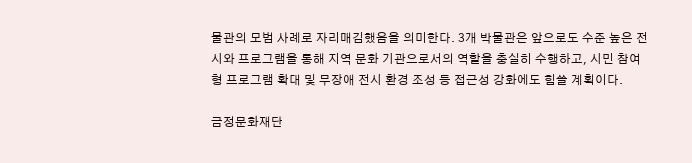물관의 모범 사례로 자리매김했음을 의미한다. 3개 박물관은 앞으로도 수준 높은 전시와 프로그램을 통해 지역 문화 기관으로서의 역할을 충실히 수행하고, 시민 참여형 프로그램 확대 및 무장애 전시 환경 조성 등 접근성 강화에도 힘쓸 계획이다.

금정문화재단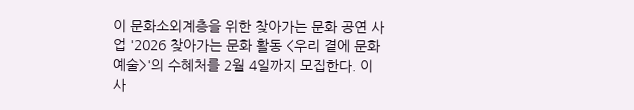이 문화소외계층을 위한 찾아가는 문화 공연 사업 '2026 찾아가는 문화 활동 <우리 곁에 문화예술>'의 수혜처를 2월 4일까지 모집한다. 이 사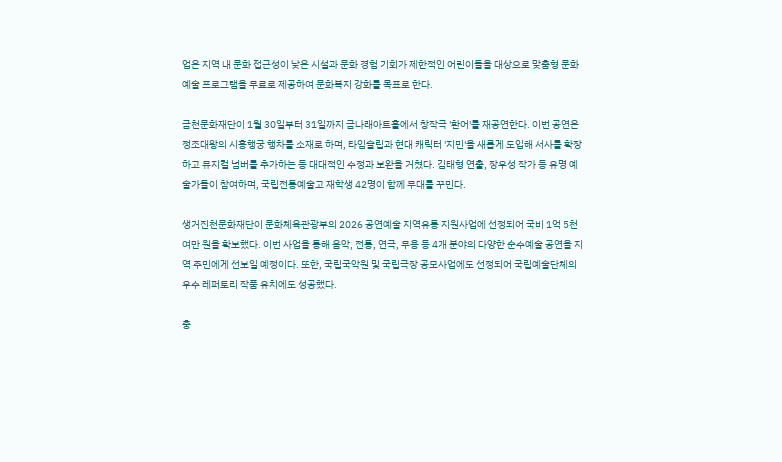업은 지역 내 문화 접근성이 낮은 시설과 문화 경험 기회가 제한적인 어린이들을 대상으로 맞춤형 문화예술 프로그램을 무료로 제공하여 문화복지 강화를 목표로 한다.

금천문화재단이 1월 30일부터 31일까지 금나래아트홀에서 창작극 '환어'를 재공연한다. 이번 공연은 정조대왕의 시흥행궁 행차를 소재로 하며, 타임슬립과 현대 캐릭터 '지민'을 새롭게 도입해 서사를 확장하고 뮤지컬 넘버를 추가하는 등 대대적인 수정과 보완을 거쳤다. 김태형 연출, 장우성 작가 등 유명 예술가들이 참여하며, 국립전통예술고 재학생 42명이 함께 무대를 꾸민다.

생거진천문화재단이 문화체육관광부의 2026 공연예술 지역유통 지원사업에 선정되어 국비 1억 5천여만 원을 확보했다. 이번 사업을 통해 음악, 전통, 연극, 무용 등 4개 분야의 다양한 순수예술 공연을 지역 주민에게 선보일 예정이다. 또한, 국립국악원 및 국립극장 공모사업에도 선정되어 국립예술단체의 우수 레퍼토리 작품 유치에도 성공했다.

충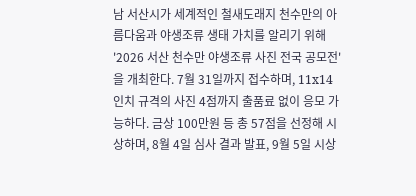남 서산시가 세계적인 철새도래지 천수만의 아름다움과 야생조류 생태 가치를 알리기 위해 '2026 서산 천수만 야생조류 사진 전국 공모전'을 개최한다. 7월 31일까지 접수하며, 11x14인치 규격의 사진 4점까지 출품료 없이 응모 가능하다. 금상 100만원 등 총 57점을 선정해 시상하며, 8월 4일 심사 결과 발표, 9월 5일 시상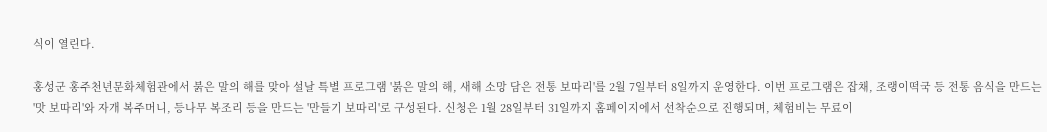식이 열린다.

홍성군 홍주천년문화체험관에서 붉은 말의 해를 맞아 설날 특별 프로그램 '붉은 말의 해, 새해 소망 담은 전통 보따리'를 2월 7일부터 8일까지 운영한다. 이번 프로그램은 잡채, 조랭이떡국 등 전통 음식을 만드는 '맛 보따리'와 자개 복주머니, 등나무 복조리 등을 만드는 '만들기 보따리'로 구성된다. 신청은 1월 28일부터 31일까지 홈페이지에서 선착순으로 진행되며, 체험비는 무료이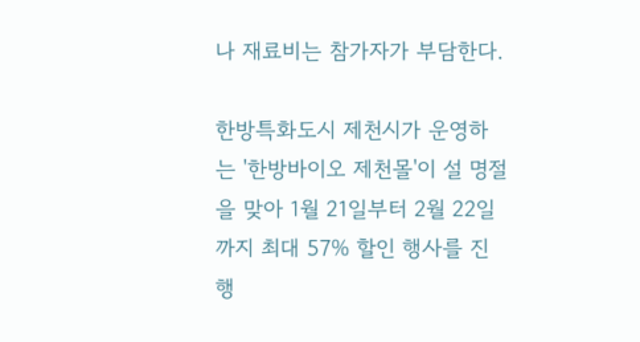나 재료비는 참가자가 부담한다.

한방특화도시 제천시가 운영하는 '한방바이오 제천몰'이 설 명절을 맞아 1월 21일부터 2월 22일까지 최대 57% 할인 행사를 진행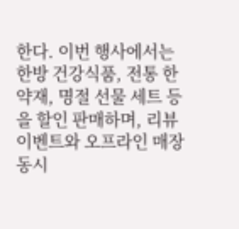한다. 이번 행사에서는 한방 건강식품, 전통 한약재, 명절 선물 세트 등을 할인 판매하며, 리뷰 이벤트와 오프라인 매장 동시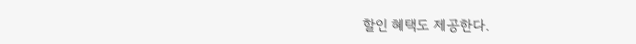할인 혜택도 제공한다.